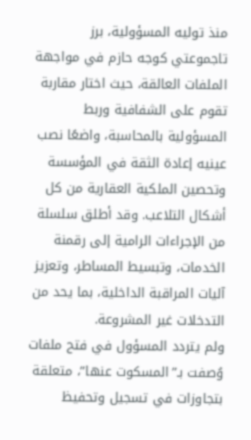منذ توليه المسؤولية، برز تاجموعتي كوجه حازم في مواجهة الملفات العالقة، حيث اختار مقاربة تقوم على الشفافية وربط المسؤولية بالمحاسبة، واضعًا نصب عينيه إعادة الثقة في المؤسسة وتحصين الملكية العقارية من كل أشكال التلاعب. وقد أطلق سلسلة من الإجراءات الرامية إلى رقمنة الخدمات، وتبسيط المساطر، وتعزيز آليات المراقبة الداخلية، بما يحد من التدخلات غير المشروعة.
ولم يتردد المسؤول في فتح ملفات وُصفت بـ”المسكوت عنها”، متعلقة بتجاوزات في تسجيل وتحفيظ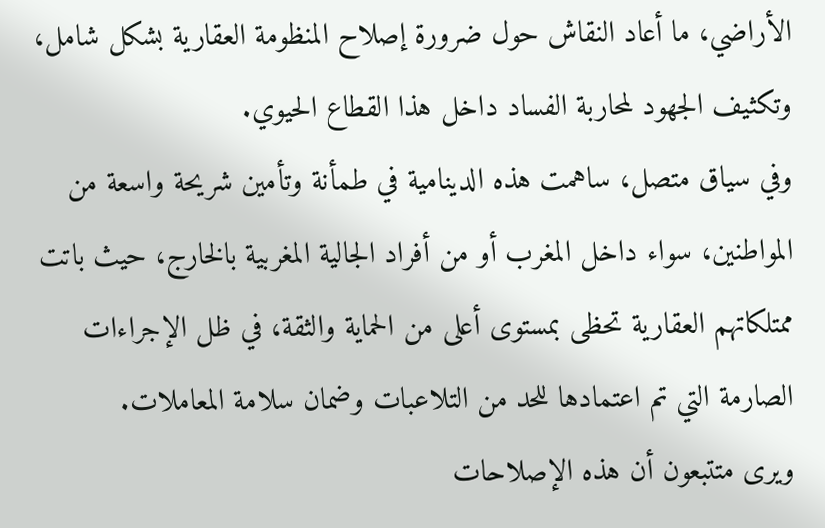الأراضي، ما أعاد النقاش حول ضرورة إصلاح المنظومة العقارية بشكل شامل، وتكثيف الجهود لمحاربة الفساد داخل هذا القطاع الحيوي.
وفي سياق متصل، ساهمت هذه الدينامية في طمأنة وتأمين شريحة واسعة من المواطنين، سواء داخل المغرب أو من أفراد الجالية المغربية بالخارج، حيث باتت ممتلكاتهم العقارية تحظى بمستوى أعلى من الحماية والثقة، في ظل الإجراءات الصارمة التي تم اعتمادها للحد من التلاعبات وضمان سلامة المعاملات.
ويرى متتبعون أن هذه الإصلاحات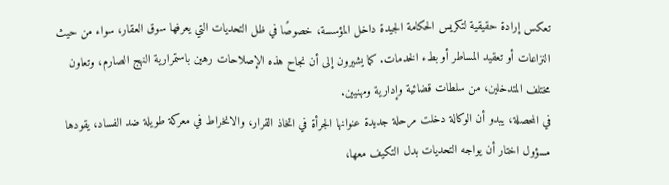تعكس إرادة حقيقية لتكريس الحكامة الجيدة داخل المؤسسة، خصوصًا في ظل التحديات التي يعرفها سوق العقار، سواء من حيث النزاعات أو تعقيد المساطر أو بطء الخدمات. كما يشيرون إلى أن نجاح هذه الإصلاحات رهين باستمرارية النهج الصارم، وتعاون مختلف المتدخلين، من سلطات قضائية وإدارية ومهنيين.
في المحصلة، يبدو أن الوكالة دخلت مرحلة جديدة عنوانها الجرأة في اتخاذ القرار، والانخراط في معركة طويلة ضد الفساد، يقودها مسؤول اختار أن يواجه التحديات بدل التكيف معها،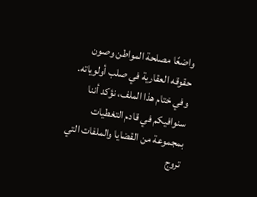واضعًا مصلحة المواطن وصون حقوقه العقارية في صلب أولوياته.
وفي ختام هذا الملف، نؤكد أننا سنوافيكم في قادم التغطيات بمجموعة من القضايا والملفات التي تروج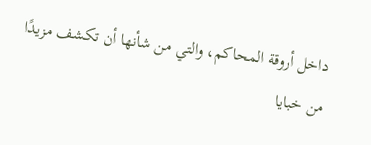داخل أروقة المحاكم، والتي من شأنها أن تكشف مزيدًا من خبايا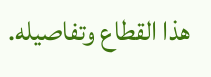هذا القطاع وتفاصيله.